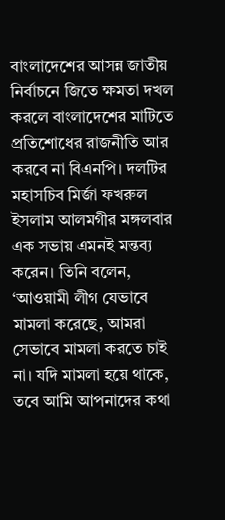বাংলাদেশের আসন্ন জাতীয় নির্বাচনে জিতে ক্ষমতা দখল করলে বাংলাদেশের মাটিতে প্রতিশোধের রাজনীতি আর করবে না বিএনপি। দলটির মহাসচিব মির্জা ফখরুল ইসলাম আলমগীর মঙ্গলবার এক সভায় এমনই মন্তব্য করেন। তিনি বলেন, ‘আওয়ামী লীগ যেভাবে মামলা করেছে, আমরা সেভাবে মামলা করতে চাই না। যদি মামলা হয়ে থাকে, তবে আমি আপনাদের কথা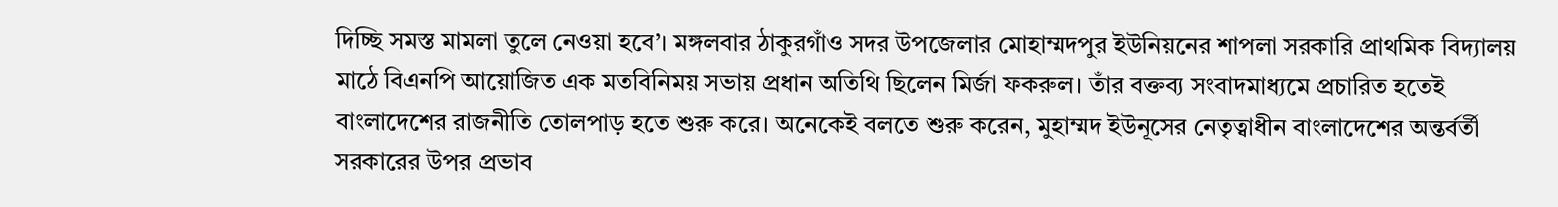দিচ্ছি সমস্ত মামলা তুলে নেওয়া হবে’। মঙ্গলবার ঠাকুরগাঁও সদর উপজেলার মোহাম্মদপুর ইউনিয়নের শাপলা সরকারি প্রাথমিক বিদ্যালয় মাঠে বিএনপি আয়োজিত এক মতবিনিময় সভায় প্রধান অতিথি ছিলেন মির্জা ফকরুল। তাঁর বক্তব্য সংবাদমাধ্যমে প্রচারিত হতেই বাংলাদেশের রাজনীতি তোলপাড় হতে শুরু করে। অনেকেই বলতে শুরু করেন, মুহাম্মদ ইউনূসের নেতৃত্বাধীন বাংলাদেশের অন্তর্বর্তী সরকারের উপর প্রভাব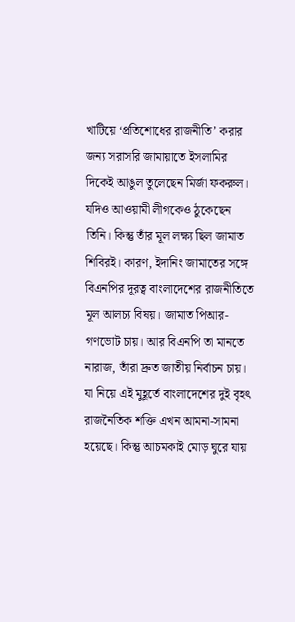খাটিয়ে ‘প্রতিশোধের রাজনীতি’ করার জন্য সরাসরি জামায়াতে ইসলামির দিকেই আঙুল তুলেছেন মির্জা ফকরুল। যদিও আওয়ামী লীগকেও ঠুকেছেন তিনি। কিন্তু তাঁর মূল লক্ষ্য ছিল জামাত শিবিরই। কারণ, ইদানিং জামাতের সঙ্গে বিএনপির দূরত্ব বাংলাদেশের রাজনীতিতে মূল আলচ্য বিষয়। জামাত পিআর-গণভোট চায়। আর বিএনপি তা মানতে নারাজ, তাঁরা দ্রুত জাতীয় নির্বাচন চায়। যা নিয়ে এই মুহূর্তে বাংলাদেশের দুই বৃহৎ রাজনৈতিক শক্তি এখন আমনা-সামনা হয়েছে। কিন্তু আচমকাই মোড় ঘুরে যায়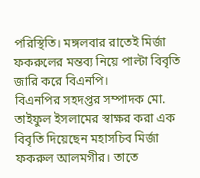পরিস্থিতি। মঙ্গলবার রাতেই মির্জা ফকরুলের মন্তব্য নিয়ে পাল্টা বিবৃতি জারি করে বিএনপি।
বিএনপির সহদপ্তর সম্পাদক মো. তাইফুল ইসলামের স্বাক্ষর করা এক বিবৃতি দিয়েছেন মহাসচিব মির্জা ফকরুল আলমগীর। তাতে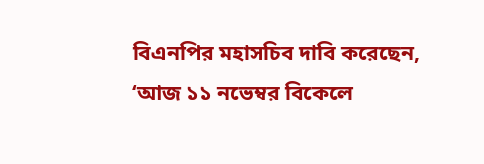বিএনপির মহাসচিব দাবি করেছেন, ‘আজ ১১ নভেম্বর বিকেলে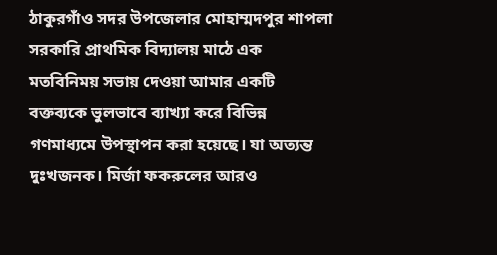ঠাকুরগাঁও সদর উপজেলার মোহাম্মদপুর শাপলা সরকারি প্রাথমিক বিদ্যালয় মাঠে এক মতবিনিময় সভায় দেওয়া আমার একটি বক্তব্যকে ভুলভাবে ব্যাখ্যা করে বিভিন্ন গণমাধ্যমে উপস্থাপন করা হয়েছে। যা অত্যন্ত দুঃখজনক। মির্জা ফকরুলের আরও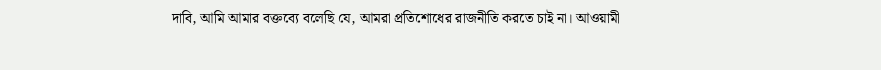দাবি, আমি আমার বক্তব্যে বলেছি যে, আমরা প্রতিশোধের রাজনীতি করতে চাই না। আওয়ামী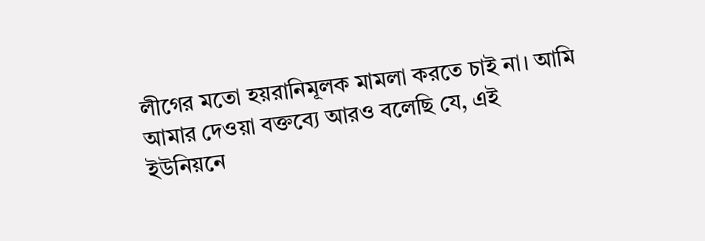লীগের মতো হয়রানিমূলক মামলা করতে চাই না। আমি আমার দেওয়া বক্তব্যে আরও বলেছি যে, এই ইউনিয়নে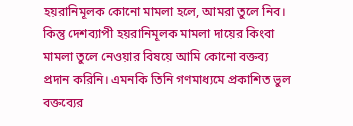হয়রানিমূলক কোনো মামলা হলে, আমরা তুলে নিব। কিন্তু দেশব্যাপী হয়রানিমূলক মামলা দায়ের কিংবা মামলা তুলে নেওয়ার বিষয়ে আমি কোনো বক্তব্য প্রদান করিনি। এমনকি তিনি গণমাধ্যমে প্রকাশিত ভুল বক্তব্যের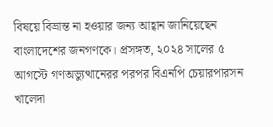বিষয়ে বিভ্রান্ত না হওয়ার জন্য আহ্বান জানিয়েছেন বাংলাদেশের জনগণকে। প্রসঙ্গত, ২০২৪ সালের ৫ আগস্টে গণঅভ্যুত্থানেরর পরপর বিএনপি চেয়ারপারসন খালেদা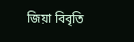জিয়া বিবৃতি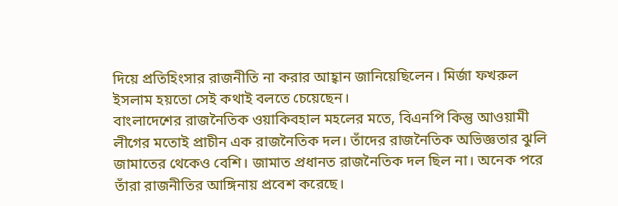দিয়ে প্রতিহিংসার রাজনীতি না করার আহ্বান জানিয়েছিলেন। মির্জা ফখরুল ইসলাম হয়তো সেই কথাই বলতে চেয়েছেন।
বাংলাদেশের রাজনৈতিক ওয়াকিবহাল মহলের মতে, বিএনপি কিন্তু আওয়ামী লীগের মতোই প্রাচীন এক রাজনৈতিক দল। তাঁদের রাজনৈতিক অভিজ্ঞতার ঝুলি জামাতের থেকেও বেশি। জামাত প্রধানত রাজনৈতিক দল ছিল না। অনেক পরে তাঁরা রাজনীতির আঙ্গিনায় প্রবেশ করেছে।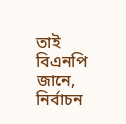তাই বিএনপি জানে, নির্বাচন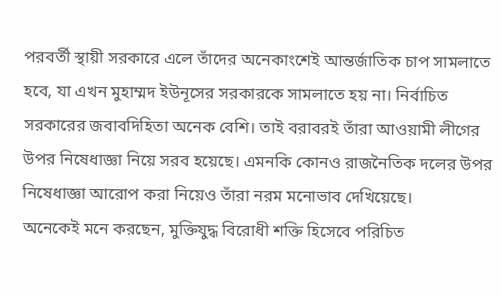পরবর্তী স্থায়ী সরকারে এলে তাঁদের অনেকাংশেই আন্তর্জাতিক চাপ সামলাতে হবে, যা এখন মুহাম্মদ ইউনূসের সরকারকে সামলাতে হয় না। নির্বাচিত সরকারের জবাবদিহিতা অনেক বেশি। তাই বরাবরই তাঁরা আওয়ামী লীগের উপর নিষেধাজ্ঞা নিয়ে সরব হয়েছে। এমনকি কোনও রাজনৈতিক দলের উপর নিষেধাজ্ঞা আরোপ করা নিয়েও তাঁরা নরম মনোভাব দেখিয়েছে।
অনেকেই মনে করছেন, মুক্তিযুদ্ধ বিরোধী শক্তি হিসেবে পরিচিত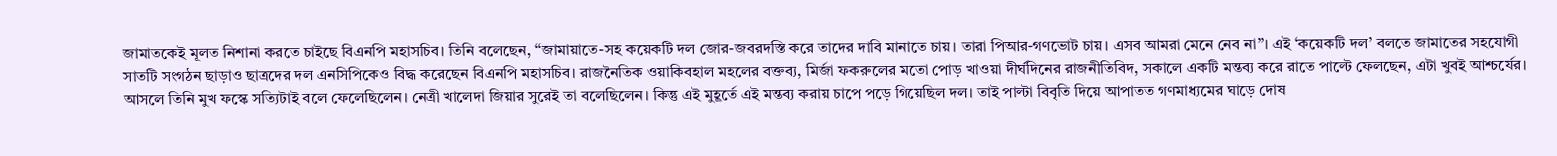জামাতকেই মূলত নিশানা করতে চাইছে বিএনপি মহাসচিব। তিনি বলেছেন, ‘‘জামায়াতে-সহ কয়েকটি দল জোর-জবরদস্তি করে তাদের দাবি মানাতে চায়। তারা পিআর-গণভোট চায়। এসব আমরা মেনে নেব না’’। এই ‘কয়েকটি দল’ বলতে জামাতের সহযোগী সাতটি সংগঠন ছাড়াও ছাত্রদের দল এনসিপিকেও বিদ্ধ করেছেন বিএনপি মহাসচিব। রাজনৈতিক ওয়াকিবহাল মহলের বক্তব্য, মির্জা ফকরুলের মতো পোড় খাওয়া দীর্ঘদিনের রাজনীতিবিদ, সকালে একটি মন্তব্য করে রাতে পাল্টে ফেলছেন, এটা খুবই আশ্চর্যের। আসলে তিনি মুখ ফস্কে সত্যিটাই বলে ফেলেছিলেন। নেত্রী খালেদা জিয়ার সুরেই তা বলেছিলেন। কিন্তু এই মুহূর্তে এই মন্তব্য করায় চাপে পড়ে গিয়েছিল দল। তাই পাল্টা বিবৃতি দিয়ে আপাতত গণমাধ্যমের ঘাড়ে দোষ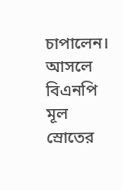চাপালেন। আসলে বিএনপি মূল স্রোতের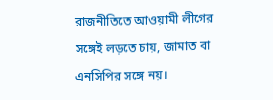রাজনীতিতে আওয়ামী লীগের সঙ্গেই লড়তে চায়, জামাত বা এনসিপির সঙ্গে নয়।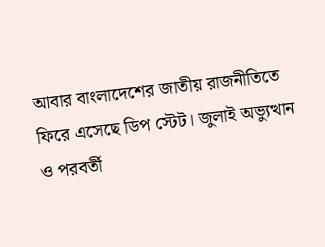আবার বাংলাদেশের জাতীয় রাজনীতিতে ফিরে এসেছে ডিপ স্টেট। জুলাই অভ্যুত্থান ও পরবর্তী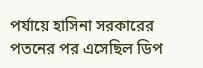পর্যায়ে হাসিনা সরকারের পতনের পর এসেছিল ডিপ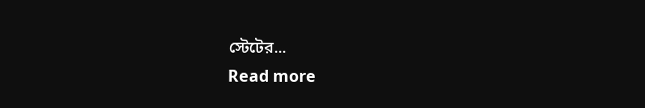স্টেটের...
Read more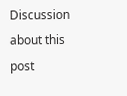Discussion about this post